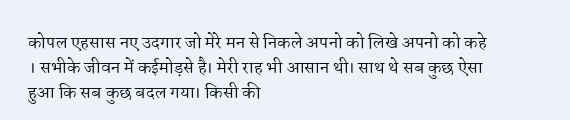कोपल एहसास नए उदगार जो मेरे मन से निकले अपनो को लिखे अपनो को कहे । सभीके जीवन में कईमोड़से है। मेरी राह भी आसान थी। साथ थे सब कुछ ऐसा हुआ कि सब कुछ बदल गया। किसी की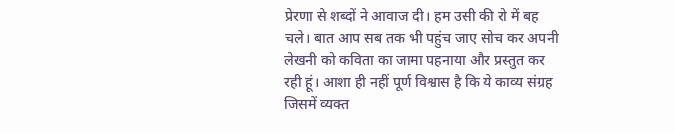प्रेरणा से शब्दों ने आवाज दी। हम उसी की रो में बह चले। बात आप सब तक भी पहुंच जाए सोच कर अपनी लेखनी को कविता का जामा पहनाया और प्रस्तुत कर रही हूं। आशा ही नहीं पूर्ण विश्वास है कि ये काव्य संग्रह जिसमें व्यक्त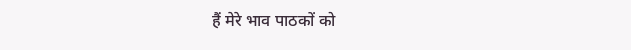हैं मेरे भाव पाठकों को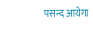पसन्द आयेगा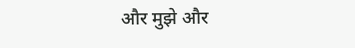और मुझे और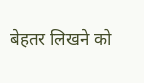बेहतर लिखने को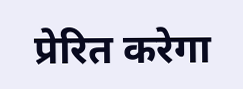प्रेरित करेगा